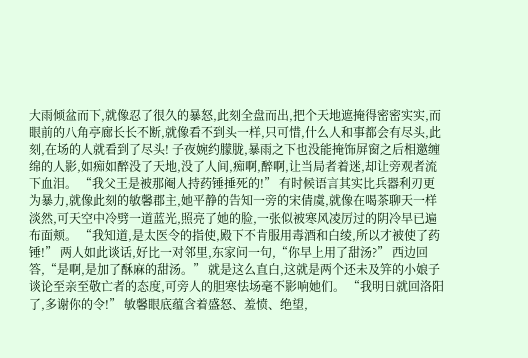大雨倾盆而下,就像忍了很久的暴怒,此刻全盘而出,把个天地遮掩得密密实实,而眼前的八角亭廊长长不断,就像看不到头一样,只可惜,什么人和事都会有尽头,此刻,在场的人就看到了尽头! 子夜婉约朦胧,暴雨之下也没能掩饰屏窗之后相邀缠绵的人影,如痴如醉没了天地,没了人间,痴啊,醉啊,让当局者着迷,却让旁观者流下血泪。 “我父王是被那阉人持药锤捶死的!” 有时候语言其实比兵器利刃更为暴力,就像此刻的敏馨郡主,她平静的告知一旁的宋倩虞,就像在喝茶聊天一样淡然,可天空中冷劈一道蓝光,照亮了她的脸,一张似被寒风凌厉过的阴冷早已遍布面颊。 “我知道,是太医令的指使,殿下不肯服用毒酒和白绫,所以才被使了药锤!” 两人如此谈话,好比一对邻里,东家问一句,“你早上用了甜汤?” 西边回答,“是啊,是加了酥麻的甜汤。” 就是这么直白,这就是两个还未及笄的小娘子谈论至亲至敬亡者的态度,可旁人的胆寒怯场毫不影响她们。 “我明日就回洛阳了,多谢你的令!” 敏馨眼底蕴含着盛怒、羞愤、绝望,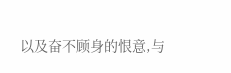以及奋不顾身的恨意,与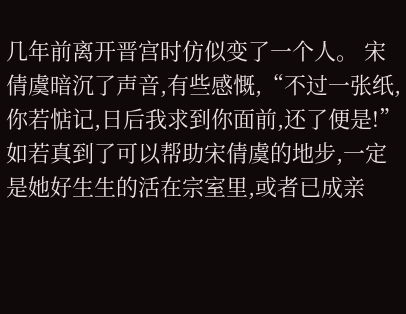几年前离开晋宫时仿似变了一个人。 宋倩虞暗沉了声音,有些感慨,“不过一张纸,你若惦记,日后我求到你面前,还了便是!” 如若真到了可以帮助宋倩虞的地步,一定是她好生生的活在宗室里,或者已成亲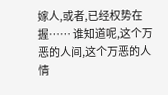嫁人,或者,已经权势在握…… 谁知道呢,这个万恶的人间,这个万恶的人情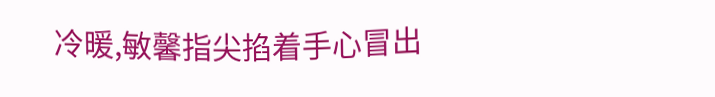冷暖,敏馨指尖掐着手心冒出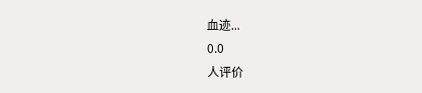血迹...
0.0
人评价